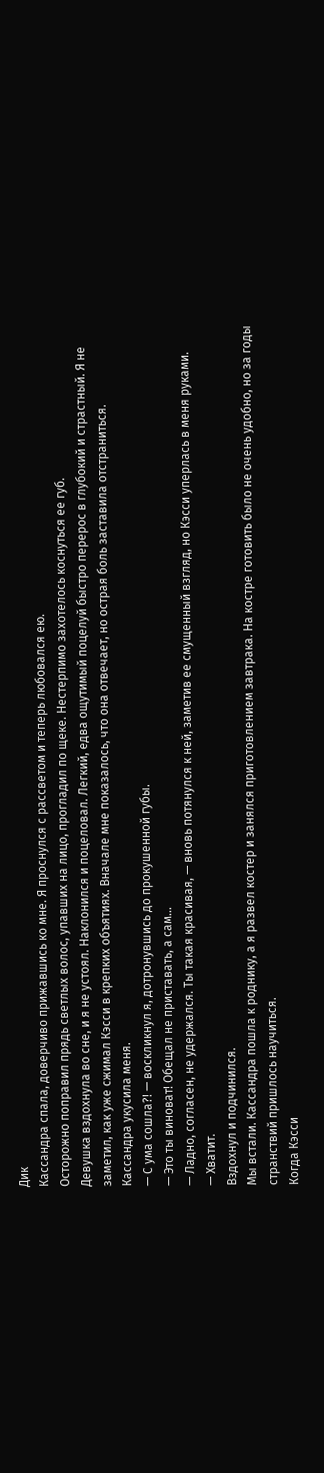Дик
Кассандра спала, доверчиво прижавшись ко мне. Я проснулся с рассветом и теперь любовался ею.
Осторожно поправил прядь светлых волос, упавших на лицо, прогладил по щеке. Нестерпимо захотелось коснуться ее губ.
Девушка вздохнула во сне, и я не устоял. Наклонился и поцеловал. Легкий, едва ощутимый поцелуй быстро перерос в глубокий и страстный. Я не заметил, как уже сжимал Кэсси в крепких объятиях. Вначале мне показалось, что она отвечает, но острая боль заставила отстраниться.
Кассандра укусила меня.
— С ума сошла?! — воскликнул я, дотронувшись до прокушенной губы.
— Это ты виноват! Обещал не приставать, а сам…
— Ладно, согласен, не удержался. Ты такая красивая, — вновь потянулся к ней, заметив ее смущенный взгляд, но Кэсси уперлась в меня руками.
— Хватит.
Вздохнул и подчинился.
Мы встали. Кассандра пошла к роднику, а я развел костер и занялся приготовлением завтрака. На костре готовить было не очень удобно, но за годы странствий пришлось научиться.
Когда Кэсси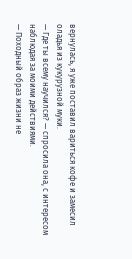вернулась, я уже поставил вариться кофе и замесил оладья из кукурузной муки.
— Где ты всему научился? — спросила она, с интересом наблюдая за моими действиями.
— Походный образ жизни не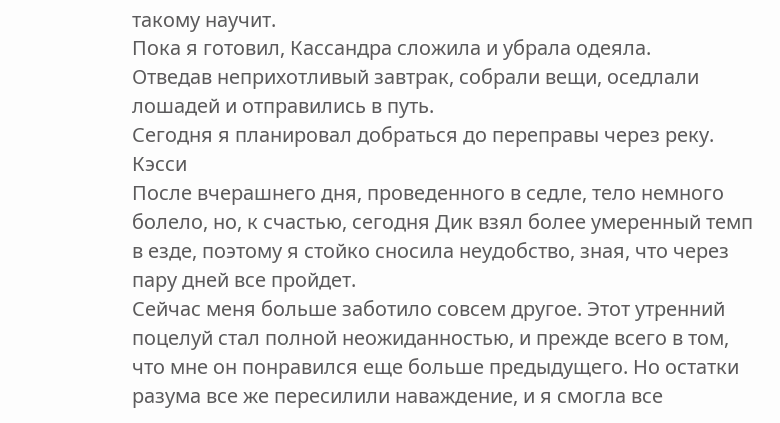такому научит.
Пока я готовил, Кассандра сложила и убрала одеяла.
Отведав неприхотливый завтрак, собрали вещи, оседлали лошадей и отправились в путь.
Сегодня я планировал добраться до переправы через реку.
Кэсси
После вчерашнего дня, проведенного в седле, тело немного болело, но, к счастью, сегодня Дик взял более умеренный темп в езде, поэтому я стойко сносила неудобство, зная, что через пару дней все пройдет.
Сейчас меня больше заботило совсем другое. Этот утренний поцелуй стал полной неожиданностью, и прежде всего в том, что мне он понравился еще больше предыдущего. Но остатки разума все же пересилили наваждение, и я смогла все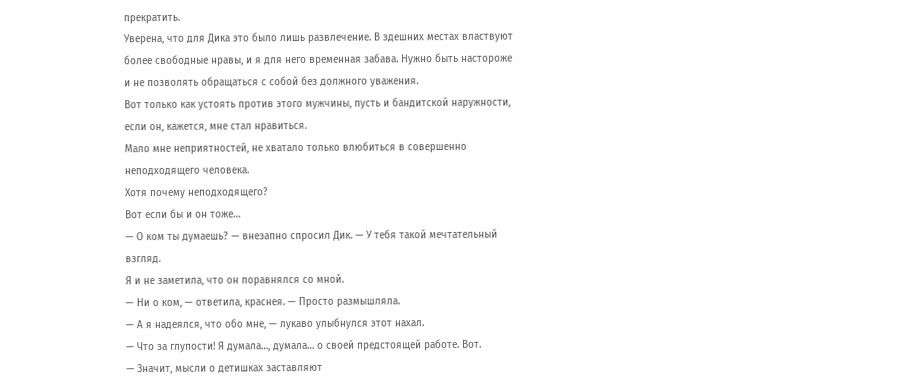прекратить.
Уверена, что для Дика это было лишь развлечение. В здешних местах властвуют более свободные нравы, и я для него временная забава. Нужно быть настороже и не позволять обращаться с собой без должного уважения.
Вот только как устоять против этого мужчины, пусть и бандитской наружности, если он, кажется, мне стал нравиться.
Мало мне неприятностей, не хватало только влюбиться в совершенно неподходящего человека.
Хотя почему неподходящего?
Вот если бы и он тоже…
— О ком ты думаешь? — внезапно спросил Дик. — У тебя такой мечтательный взгляд.
Я и не заметила, что он поравнялся со мной.
— Ни о ком, — ответила, краснея. — Просто размышляла.
— А я надеялся, что обо мне, — лукаво улыбнулся этот нахал.
— Что за глупости! Я думала…, думала… о своей предстоящей работе. Вот.
— Значит, мысли о детишках заставляют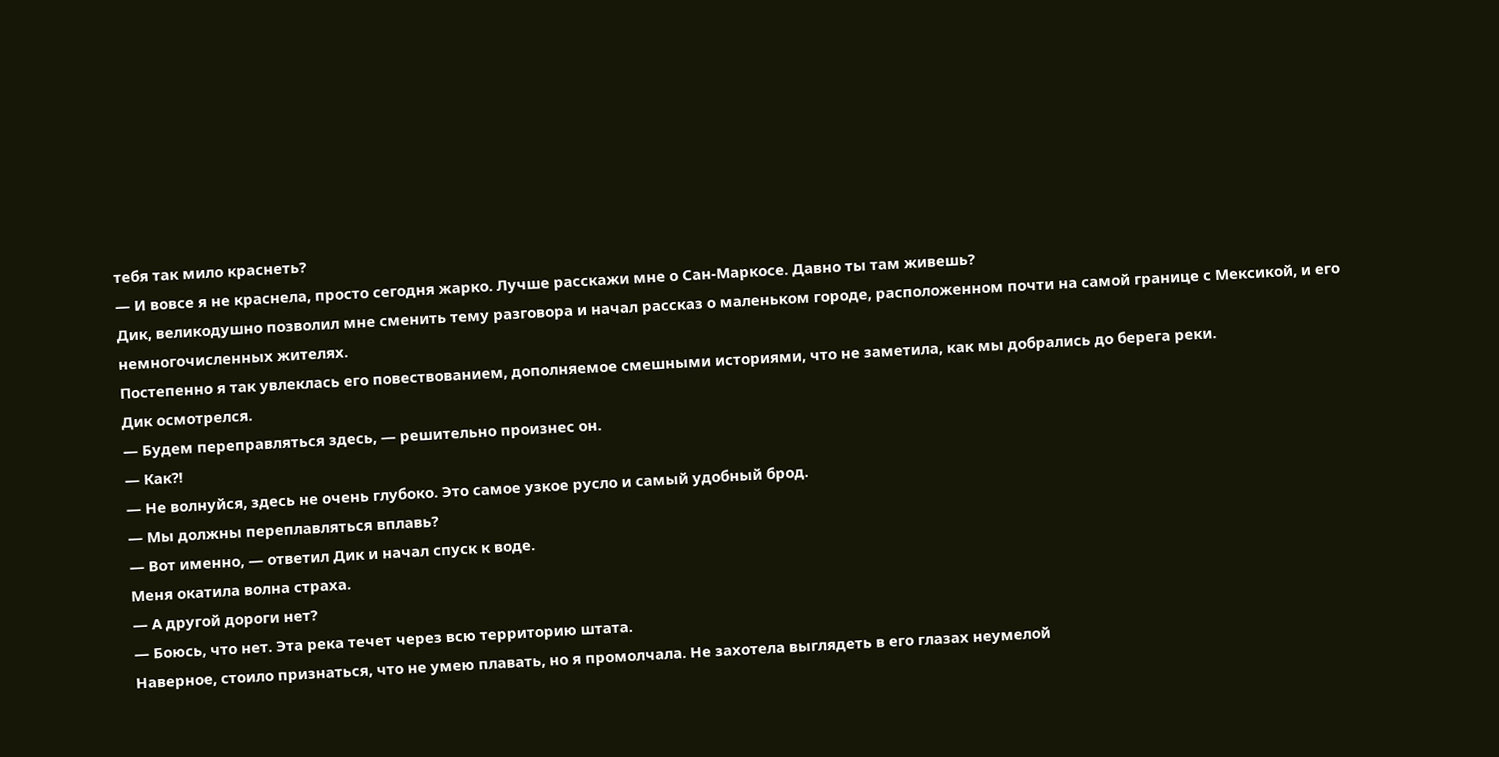тебя так мило краснеть?
— И вовсе я не краснела, просто сегодня жарко. Лучше расскажи мне о Сан-Маркосе. Давно ты там живешь?
Дик, великодушно позволил мне сменить тему разговора и начал рассказ о маленьком городе, расположенном почти на самой границе с Мексикой, и его немногочисленных жителях.
Постепенно я так увлеклась его повествованием, дополняемое смешными историями, что не заметила, как мы добрались до берега реки.
Дик осмотрелся.
— Будем переправляться здесь, — решительно произнес он.
— Как?!
— Не волнуйся, здесь не очень глубоко. Это самое узкое русло и самый удобный брод.
— Мы должны переплавляться вплавь?
— Вот именно, — ответил Дик и начал спуск к воде.
Меня окатила волна страха.
— А другой дороги нет?
— Боюсь, что нет. Эта река течет через всю территорию штата.
Наверное, стоило признаться, что не умею плавать, но я промолчала. Не захотела выглядеть в его глазах неумелой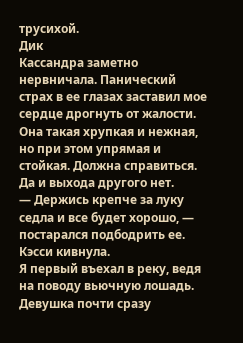трусихой.
Дик
Кассандра заметно нервничала. Панический страх в ее глазах заставил мое сердце дрогнуть от жалости. Она такая хрупкая и нежная, но при этом упрямая и стойкая. Должна справиться. Да и выхода другого нет.
— Держись крепче за луку седла и все будет хорошо, — постарался подбодрить ее.
Кэсси кивнула.
Я первый въехал в реку, ведя на поводу вьючную лошадь. Девушка почти сразу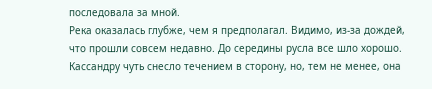последовала за мной.
Река оказалась глубже, чем я предполагал. Видимо, из-за дождей, что прошли совсем недавно. До середины русла все шло хорошо. Кассандру чуть снесло течением в сторону, но, тем не менее, она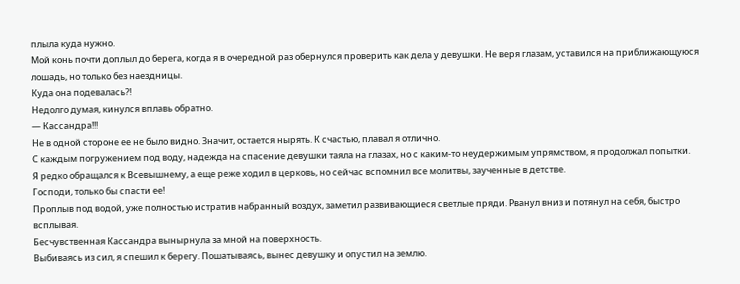плыла куда нужно.
Мой конь почти доплыл до берега, когда я в очередной раз обернулся проверить как дела у девушки. Не веря глазам, уставился на приближающуюся лошадь, но только без наездницы.
Куда она подевалась?!
Недолго думая, кинулся вплавь обратно.
— Кассандра!!!
Не в одной стороне ее не было видно. Значит, остается нырять. К счастью, плавал я отлично.
С каждым погружением под воду, надежда на спасение девушки таяла на глазах, но с каким-то неудержимым упрямством, я продолжал попытки.
Я редко обращался к Всевышнему, а еще реже ходил в церковь, но сейчас вспомнил все молитвы, заученные в детстве.
Господи, только бы спасти ее!
Проплыв под водой, уже полностью истратив набранный воздух, заметил развивающиеся светлые пряди. Рванул вниз и потянул на себя, быстро всплывая.
Бесчувственная Кассандра вынырнула за мной на поверхность.
Выбиваясь из сил, я спешил к берегу. Пошатываясь, вынес девушку и опустил на землю.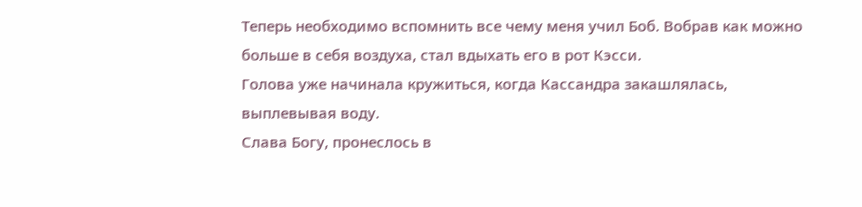Теперь необходимо вспомнить все чему меня учил Боб. Вобрав как можно больше в себя воздуха, стал вдыхать его в рот Кэсси.
Голова уже начинала кружиться, когда Кассандра закашлялась, выплевывая воду.
Слава Богу, пронеслось в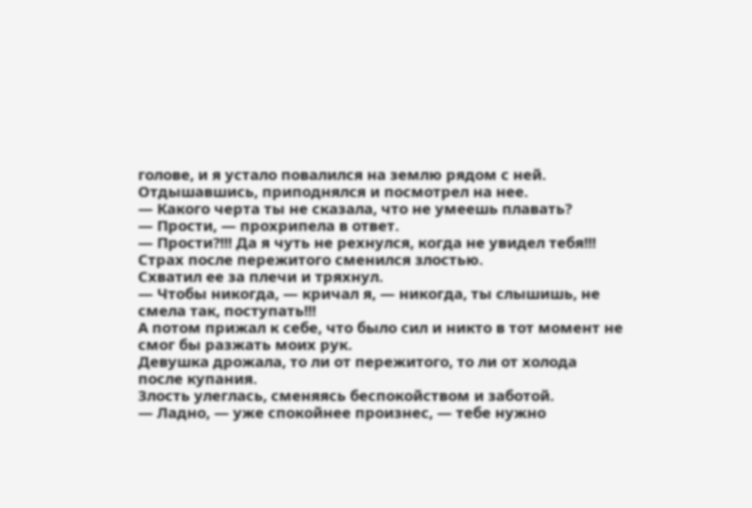голове, и я устало повалился на землю рядом с ней.
Отдышавшись, приподнялся и посмотрел на нее.
— Какого черта ты не сказала, что не умеешь плавать?
— Прости, — прохрипела в ответ.
— Прости?!!! Да я чуть не рехнулся, когда не увидел тебя!!!
Страх после пережитого сменился злостью.
Схватил ее за плечи и тряхнул.
— Чтобы никогда, — кричал я, — никогда, ты слышишь, не смела так, поступать!!!
А потом прижал к себе, что было сил и никто в тот момент не смог бы разжать моих рук.
Девушка дрожала, то ли от пережитого, то ли от холода после купания.
Злость улеглась, сменяясь беспокойством и заботой.
— Ладно, — уже спокойнее произнес, — тебе нужно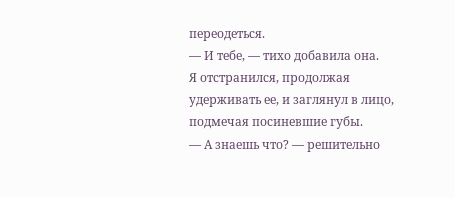переодеться.
— И тебе, — тихо добавила она.
Я отстранился, продолжая удерживать ее, и заглянул в лицо, подмечая посиневшие губы.
— А знаешь что? — решительно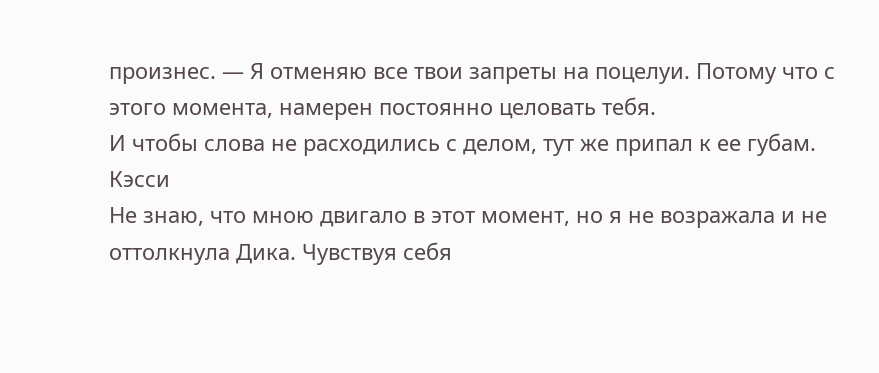произнес. — Я отменяю все твои запреты на поцелуи. Потому что с этого момента, намерен постоянно целовать тебя.
И чтобы слова не расходились с делом, тут же припал к ее губам.
Кэсси
Не знаю, что мною двигало в этот момент, но я не возражала и не оттолкнула Дика. Чувствуя себя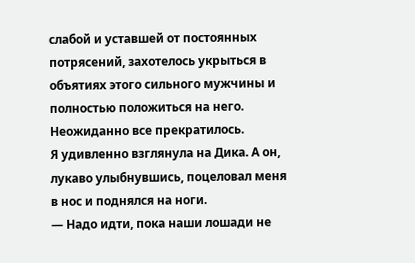слабой и уставшей от постоянных потрясений, захотелось укрыться в объятиях этого сильного мужчины и полностью положиться на него.
Неожиданно все прекратилось.
Я удивленно взглянула на Дика. А он, лукаво улыбнувшись, поцеловал меня в нос и поднялся на ноги.
— Надо идти, пока наши лошади не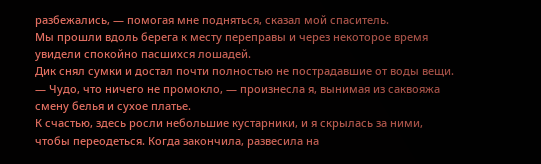разбежались, — помогая мне подняться, сказал мой спаситель.
Мы прошли вдоль берега к месту переправы и через некоторое время увидели спокойно пасшихся лошадей.
Дик снял сумки и достал почти полностью не пострадавшие от воды вещи.
— Чудо, что ничего не промокло, — произнесла я, вынимая из саквояжа смену белья и сухое платье.
К счастью, здесь росли небольшие кустарники, и я скрылась за ними, чтобы переодеться. Когда закончила, развесила на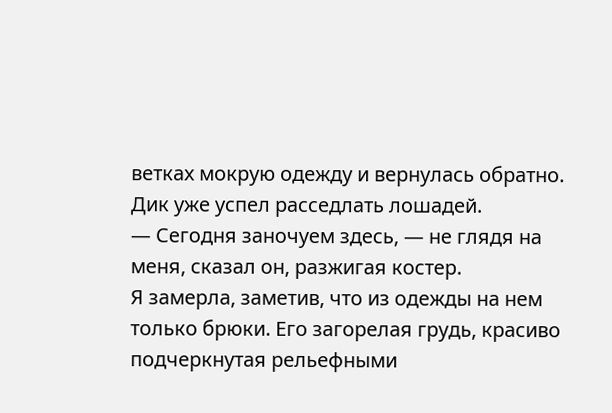ветках мокрую одежду и вернулась обратно.
Дик уже успел расседлать лошадей.
— Сегодня заночуем здесь, — не глядя на меня, сказал он, разжигая костер.
Я замерла, заметив, что из одежды на нем только брюки. Его загорелая грудь, красиво подчеркнутая рельефными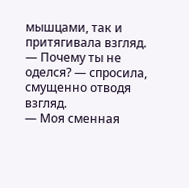мышцами, так и притягивала взгляд.
— Почему ты не оделся? — спросила, смущенно отводя взгляд.
— Моя сменная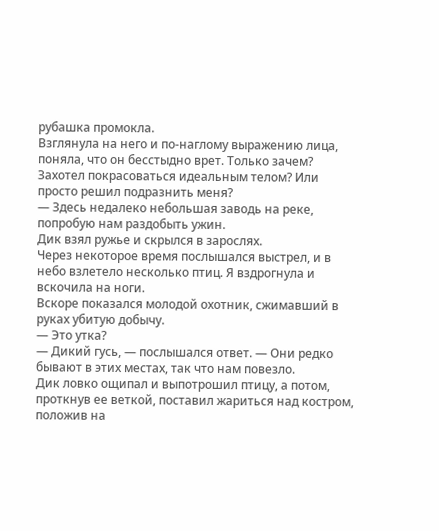рубашка промокла.
Взглянула на него и по-наглому выражению лица, поняла, что он бесстыдно врет. Только зачем? Захотел покрасоваться идеальным телом? Или просто решил подразнить меня?
— Здесь недалеко небольшая заводь на реке, попробую нам раздобыть ужин.
Дик взял ружье и скрылся в зарослях.
Через некоторое время послышался выстрел, и в небо взлетело несколько птиц. Я вздрогнула и вскочила на ноги.
Вскоре показался молодой охотник, сжимавший в руках убитую добычу.
— Это утка?
— Дикий гусь, — послышался ответ. — Они редко бывают в этих местах, так что нам повезло.
Дик ловко ощипал и выпотрошил птицу, а потом, проткнув ее веткой, поставил жариться над костром, положив на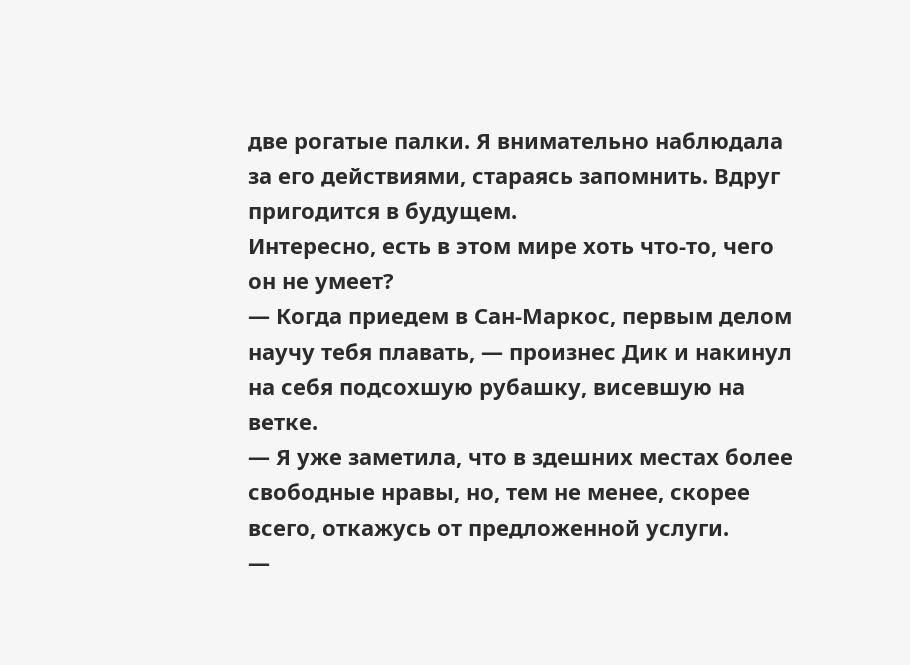две рогатые палки. Я внимательно наблюдала за его действиями, стараясь запомнить. Вдруг пригодится в будущем.
Интересно, есть в этом мире хоть что-то, чего он не умеет?
— Когда приедем в Сан-Маркос, первым делом научу тебя плавать, — произнес Дик и накинул на себя подсохшую рубашку, висевшую на ветке.
— Я уже заметила, что в здешних местах более свободные нравы, но, тем не менее, скорее всего, откажусь от предложенной услуги.
—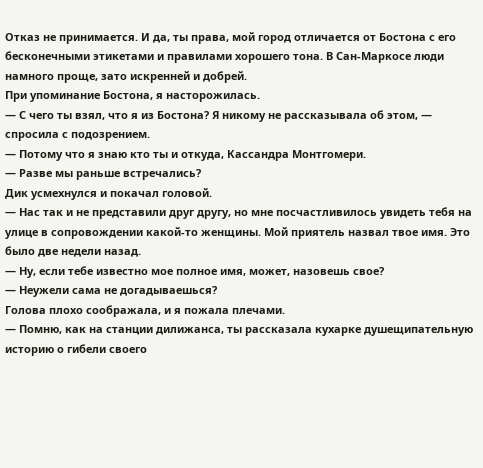Отказ не принимается. И да, ты права, мой город отличается от Бостона с его бесконечными этикетами и правилами хорошего тона. В Сан-Маркосе люди намного проще, зато искренней и добрей.
При упоминание Бостона, я насторожилась.
— С чего ты взял, что я из Бостона? Я никому не рассказывала об этом, — спросила с подозрением.
— Потому что я знаю кто ты и откуда, Кассандра Монтгомери.
— Разве мы раньше встречались?
Дик усмехнулся и покачал головой.
— Нас так и не представили друг другу, но мне посчастливилось увидеть тебя на улице в сопровождении какой-то женщины. Мой приятель назвал твое имя. Это было две недели назад.
— Ну, если тебе известно мое полное имя, может, назовешь свое?
— Неужели сама не догадываешься?
Голова плохо соображала, и я пожала плечами.
— Помню, как на станции дилижанса, ты рассказала кухарке душещипательную историю о гибели своего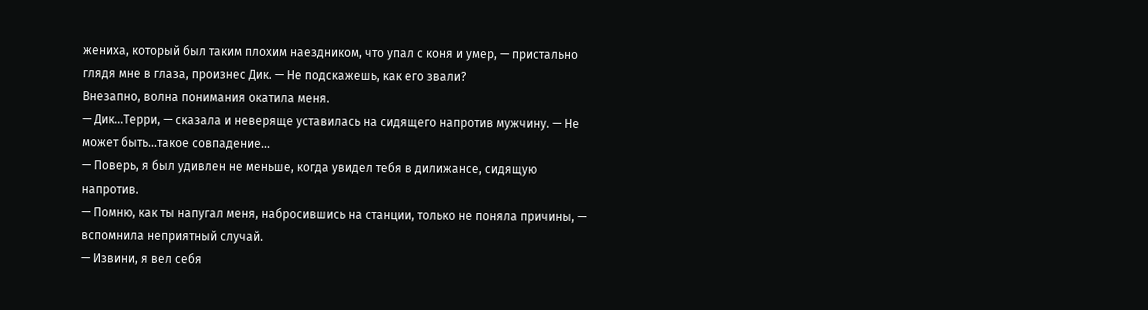жениха, который был таким плохим наездником, что упал с коня и умер, — пристально глядя мне в глаза, произнес Дик. — Не подскажешь, как его звали?
Внезапно, волна понимания окатила меня.
— Дик…Терри, — сказала и неверяще уставилась на сидящего напротив мужчину. — Не может быть…такое совпадение…
— Поверь, я был удивлен не меньше, когда увидел тебя в дилижансе, сидящую напротив.
— Помню, как ты напугал меня, набросившись на станции, только не поняла причины, — вспомнила неприятный случай.
— Извини, я вел себя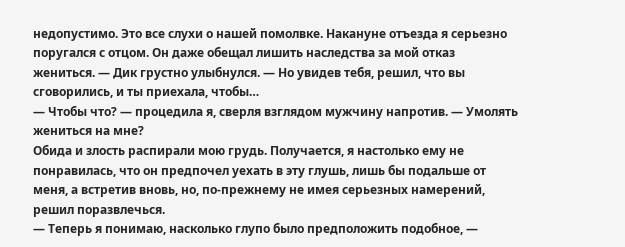недопустимо. Это все слухи о нашей помолвке. Накануне отъезда я серьезно поругался с отцом. Он даже обещал лишить наследства за мой отказ жениться. — Дик грустно улыбнулся. — Но увидев тебя, решил, что вы сговорились, и ты приехала, чтобы…
— Чтобы что? — процедила я, сверля взглядом мужчину напротив. — Умолять жениться на мне?
Обида и злость распирали мою грудь. Получается, я настолько ему не понравилась, что он предпочел уехать в эту глушь, лишь бы подальше от меня, а встретив вновь, но, по-прежнему не имея серьезных намерений, решил поразвлечься.
— Теперь я понимаю, насколько глупо было предположить подобное, —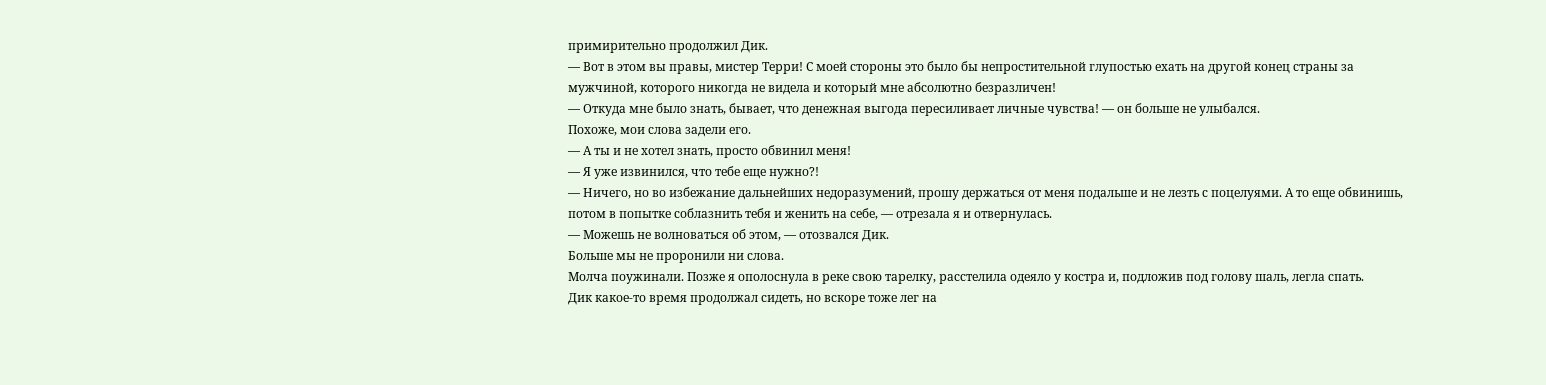примирительно продолжил Дик.
— Вот в этом вы правы, мистер Терри! С моей стороны это было бы непростительной глупостью ехать на другой конец страны за мужчиной, которого никогда не видела и который мне абсолютно безразличен!
— Откуда мне было знать, бывает, что денежная выгода пересиливает личные чувства! — он больше не улыбался.
Похоже, мои слова задели его.
— А ты и не хотел знать, просто обвинил меня!
— Я уже извинился, что тебе еще нужно?!
— Ничего, но во избежание дальнейших недоразумений, прошу держаться от меня подальше и не лезть с поцелуями. А то еще обвинишь, потом в попытке соблазнить тебя и женить на себе, — отрезала я и отвернулась.
— Можешь не волноваться об этом, — отозвался Дик.
Больше мы не проронили ни слова.
Молча поужинали. Позже я ополоснула в реке свою тарелку, расстелила одеяло у костра и, подложив под голову шаль, легла спать.
Дик какое-то время продолжал сидеть, но вскоре тоже лег на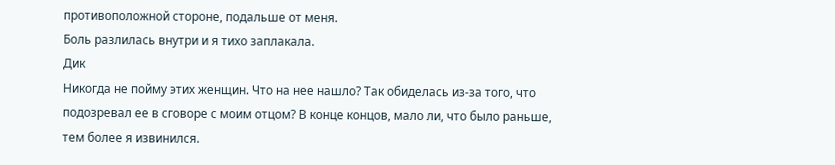противоположной стороне, подальше от меня.
Боль разлилась внутри и я тихо заплакала.
Дик
Никогда не пойму этих женщин. Что на нее нашло? Так обиделась из-за того, что подозревал ее в сговоре с моим отцом? В конце концов, мало ли, что было раньше, тем более я извинился.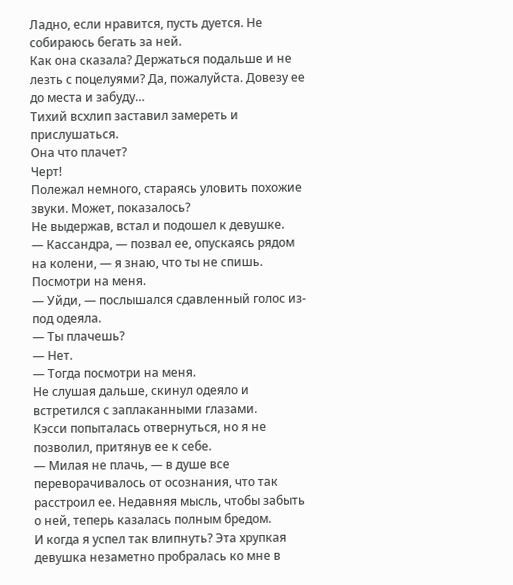Ладно, если нравится, пусть дуется. Не собираюсь бегать за ней.
Как она сказала? Держаться подальше и не лезть с поцелуями? Да, пожалуйста. Довезу ее до места и забуду…
Тихий всхлип заставил замереть и прислушаться.
Она что плачет?
Черт!
Полежал немного, стараясь уловить похожие звуки. Может, показалось?
Не выдержав, встал и подошел к девушке.
— Кассандра, — позвал ее, опускаясь рядом на колени, — я знаю, что ты не спишь. Посмотри на меня.
— Уйди, — послышался сдавленный голос из-под одеяла.
— Ты плачешь?
— Нет.
— Тогда посмотри на меня.
Не слушая дальше, скинул одеяло и встретился с заплаканными глазами.
Кэсси попыталась отвернуться, но я не позволил, притянув ее к себе.
— Милая не плачь, — в душе все переворачивалось от осознания, что так расстроил ее. Недавняя мысль, чтобы забыть о ней, теперь казалась полным бредом.
И когда я успел так влипнуть? Эта хрупкая девушка незаметно пробралась ко мне в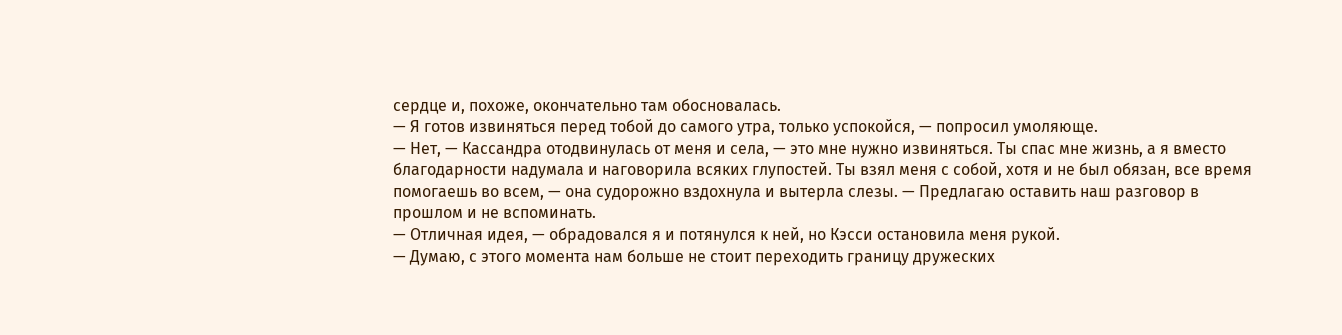сердце и, похоже, окончательно там обосновалась.
— Я готов извиняться перед тобой до самого утра, только успокойся, — попросил умоляюще.
— Нет, — Кассандра отодвинулась от меня и села, — это мне нужно извиняться. Ты спас мне жизнь, а я вместо благодарности надумала и наговорила всяких глупостей. Ты взял меня с собой, хотя и не был обязан, все время помогаешь во всем, — она судорожно вздохнула и вытерла слезы. — Предлагаю оставить наш разговор в прошлом и не вспоминать.
— Отличная идея, — обрадовался я и потянулся к ней, но Кэсси остановила меня рукой.
— Думаю, с этого момента нам больше не стоит переходить границу дружеских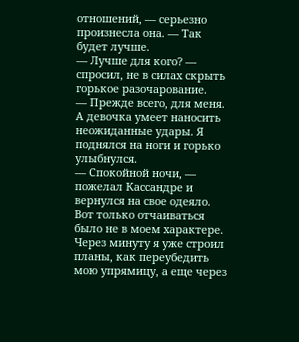отношений, — серьезно произнесла она. — Так будет лучше.
— Лучше для кого? — спросил, не в силах скрыть горькое разочарование.
— Прежде всего, для меня.
А девочка умеет наносить неожиданные удары. Я поднялся на ноги и горько улыбнулся.
— Спокойной ночи, — пожелал Кассандре и вернулся на свое одеяло.
Вот только отчаиваться было не в моем характере. Через минуту я уже строил планы, как переубедить мою упрямицу, а еще через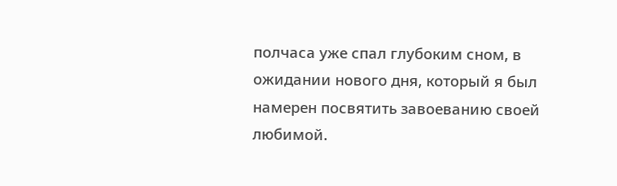полчаса уже спал глубоким сном, в ожидании нового дня, который я был намерен посвятить завоеванию своей любимой.